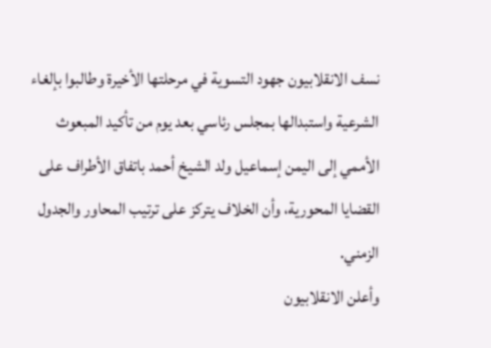نسف الانقلابيون جهود التسوية في مرحلتها الأخيرة وطالبوا بإلغاء الشرعية واستبدالها بمجلس رئاسي بعد يوم من تأكيد المبعوث الأممي إلى اليمن إسماعيل ولد الشيخ أحمد باتفاق الأطراف على القضايا المحورية، وأن الخلاف يتركز على ترتيب المحاور والجدول الزمني.
وأعلن الانقلابيون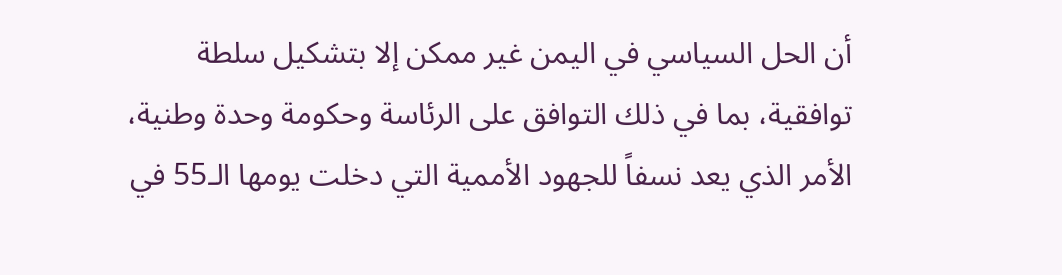أن الحل السياسي في اليمن غير ممكن إلا بتشكيل سلطة توافقية، بما في ذلك التوافق على الرئاسة وحكومة وحدة وطنية، الأمر الذي يعد نسفاً للجهود الأممية التي دخلت يومها الـ55 في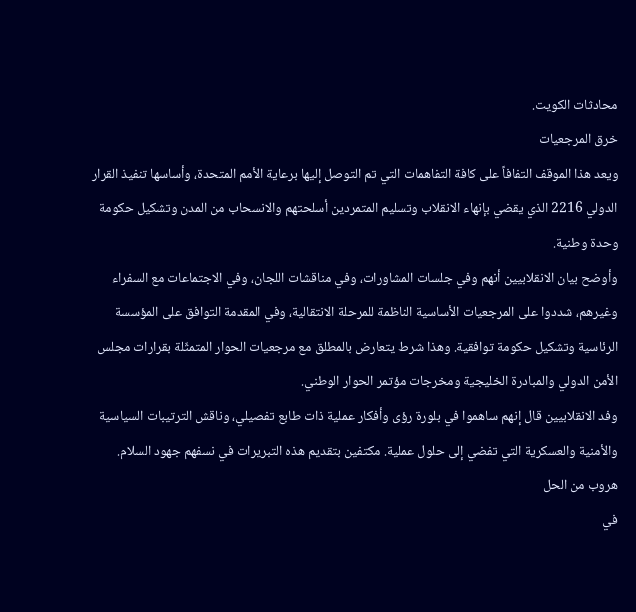محادثات الكويت.
خرق المرجعيات
ويعد هذا الموقف التفافاً على كافة التفاهمات التي تم التوصل إليها برعاية الأمم المتحدة، وأساسها تنفيذ القرار الدولي 2216 الذي يقضي بإنهاء الانقلاب وتسليم المتمردين أسلحتهم والانسحاب من المدن وتشكيل حكومة وحدة وطنية.
وأوضح بيان الانقلابيين أنهم وفي جلسات المشاورات، وفي مناقشات اللجان، وفي الاجتماعات مع السفراء وغيرهم، شددوا على المرجعيات الأساسية الناظمة للمرحلة الانتقالية، وفي المقدمة التوافق على المؤسسة الرئاسية وتشكيل حكومة توافقية. وهذا شرط يتعارض بالمطلق مع مرجعيات الحوار المتمثّلة بقرارات مجلس الأمن الدولي والمبادرة الخليجية ومخرجات مؤتمر الحوار الوطني.
وفد الانقلابيين قال إنهم ساهموا في بلورة رؤى وأفكار عملية ذات طابع تفصيلي، وناقش الترتيبات السياسية والأمنية والعسكرية التي تفضي إلى حلول عملية. مكتفين بتقديم هذه التبريرات في نسفهم جهود السلام.
هروب من الحل
في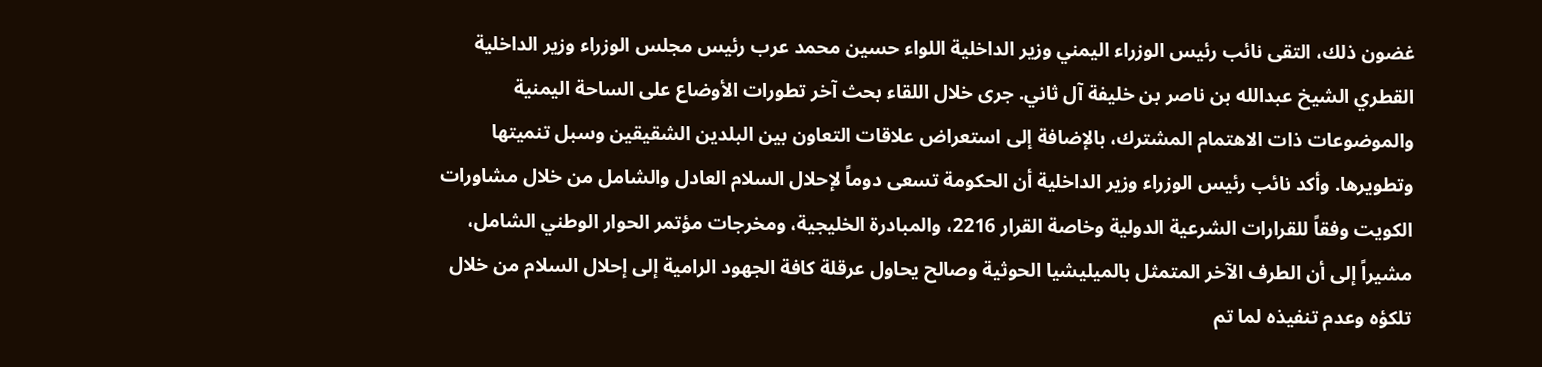غضون ذلك، التقى نائب رئيس الوزراء اليمني وزير الداخلية اللواء حسين محمد عرب رئيس مجلس الوزراء وزير الداخلية القطري الشيخ عبدالله بن ناصر بن خليفة آل ثاني. جرى خلال اللقاء بحث آخر تطورات الأوضاع على الساحة اليمنية والموضوعات ذات الاهتمام المشترك، بالإضافة إلى استعراض علاقات التعاون بين البلدين الشقيقين وسبل تنميتها وتطويرها. وأكد نائب رئيس الوزراء وزير الداخلية أن الحكومة تسعى دوماً لإحلال السلام العادل والشامل من خلال مشاورات الكويت وفقاً للقرارات الشرعية الدولية وخاصة القرار 2216، والمبادرة الخليجية، ومخرجات مؤتمر الحوار الوطني الشامل، مشيراً إلى أن الطرف الآخر المتمثل بالميليشيا الحوثية وصالح يحاول عرقلة كافة الجهود الرامية إلى إحلال السلام من خلال تلكؤه وعدم تنفيذه لما تم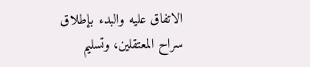الاتفاق عليه والبدء بإطلاق سراح المعتقلين، وتسليم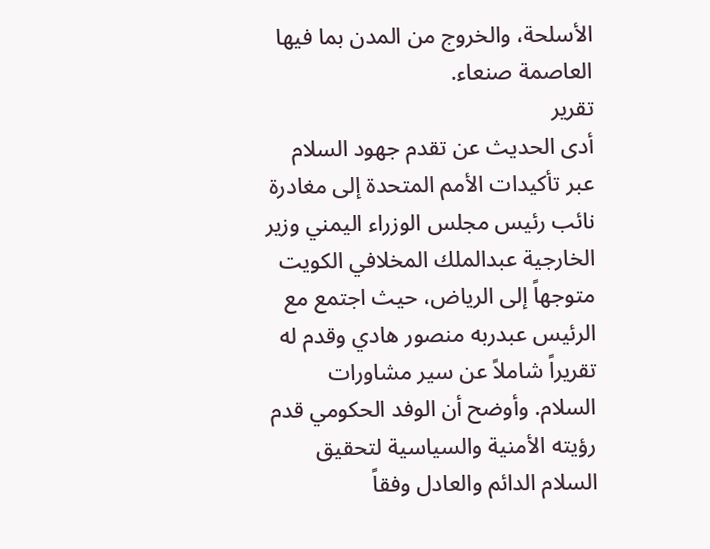الأسلحة، والخروج من المدن بما فيها العاصمة صنعاء.
تقرير
أدى الحديث عن تقدم جهود السلام عبر تأكيدات الأمم المتحدة إلى مغادرة نائب رئيس مجلس الوزراء اليمني وزير الخارجية عبدالملك المخلافي الكويت متوجهاً إلى الرياض، حيث اجتمع مع الرئيس عبدربه منصور هادي وقدم له تقريراً شاملاً عن سير مشاورات السلام. وأوضح أن الوفد الحكومي قدم رؤيته الأمنية والسياسية لتحقيق السلام الدائم والعادل وفقاً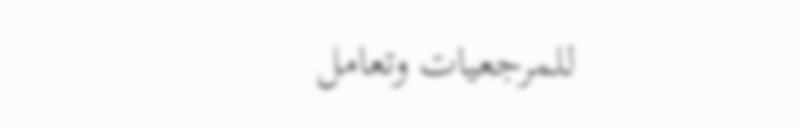للمرجعيات وتعامل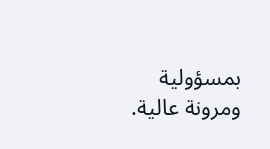بمسؤولية ومرونة عالية.